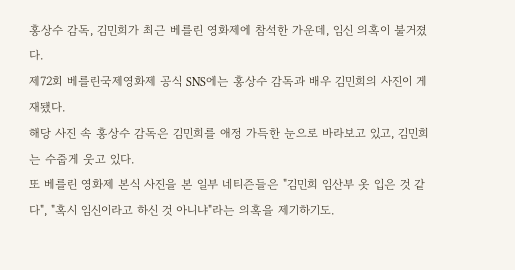홍상수 감독, 김민희가 최근 베를린 영화제에 참석한 가운데, 임신 의혹이 불거졌다.
제72회 베를린국제영화제 공식 SNS에는 홍상수 감독과 배우 김민희의 사진이 게재됐다.
해당 사진 속 홍상수 감독은 김민희를 애정 가득한 눈으로 바라보고 있고, 김민희는 수줍게 웃고 있다.
또 베를린 영화제 본식 사진을 본 일부 네티즌들은 "김민희 임산부 옷 입은 것 같다", "혹시 임신이라고 하신 것 아니냐"라는 의혹을 제기하기도.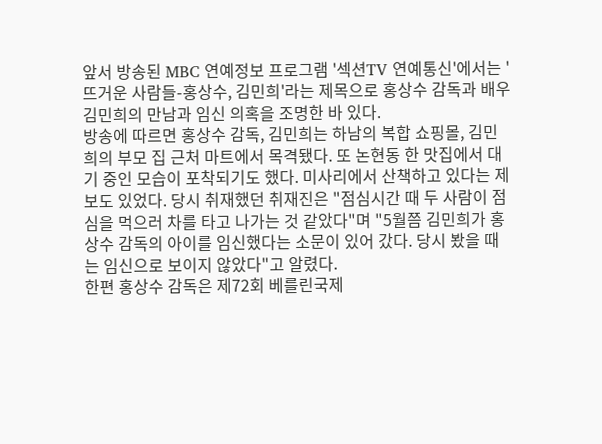앞서 방송된 MBC 연예정보 프로그램 '섹션TV 연예통신'에서는 '뜨거운 사람들-홍상수, 김민희'라는 제목으로 홍상수 감독과 배우 김민희의 만남과 임신 의혹을 조명한 바 있다.
방송에 따르면 홍상수 감독, 김민희는 하남의 복합 쇼핑몰, 김민희의 부모 집 근처 마트에서 목격됐다. 또 논현동 한 맛집에서 대기 중인 모습이 포착되기도 했다. 미사리에서 산책하고 있다는 제보도 있었다. 당시 취재했던 취재진은 "점심시간 때 두 사람이 점심을 먹으러 차를 타고 나가는 것 같았다"며 "5월쯤 김민희가 홍상수 감독의 아이를 임신했다는 소문이 있어 갔다. 당시 봤을 때는 임신으로 보이지 않았다"고 알렸다.
한편 홍상수 감독은 제72회 베를린국제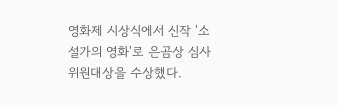영화제 시상식에서 신작 '소설가의 영화'로 은곰상 심사위원대상을 수상했다.